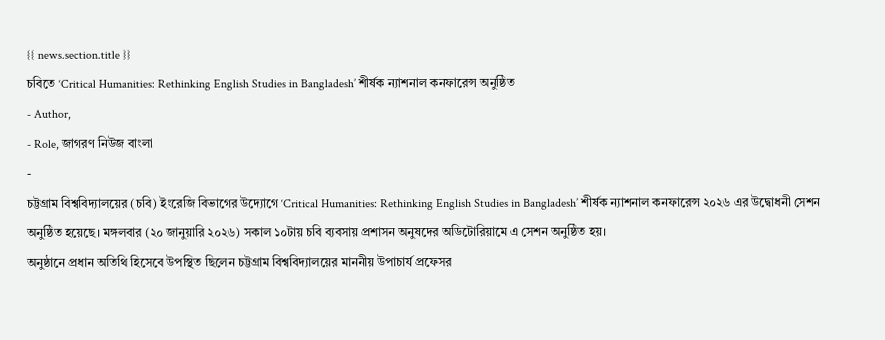{{ news.section.title }}
চবিতে ‘Critical Humanities: Rethinking English Studies in Bangladesh’ শীর্ষক ন্যাশনাল কনফারেন্স অনুষ্ঠিত
- Author,
- Role, জাগরণ নিউজ বাংলা
-
চট্টগ্রাম বিশ্ববিদ্যালয়ের (চবি) ইংরেজি বিভাগের উদ্যোগে ‘Critical Humanities: Rethinking English Studies in Bangladesh’ শীর্ষক ন্যাশনাল কনফারেন্স ২০২৬ এর উদ্বোধনী সেশন অনুষ্ঠিত হয়েছে। মঙ্গলবার (২০ জানুয়ারি ২০২৬) সকাল ১০টায় চবি ব্যবসায় প্রশাসন অনুষদের অডিটোরিয়ামে এ সেশন অনুষ্ঠিত হয়।
অনুষ্ঠানে প্রধান অতিথি হিসেবে উপস্থিত ছিলেন চট্টগ্রাম বিশ্ববিদ্যালয়ের মাননীয় উপাচার্য প্রফেসর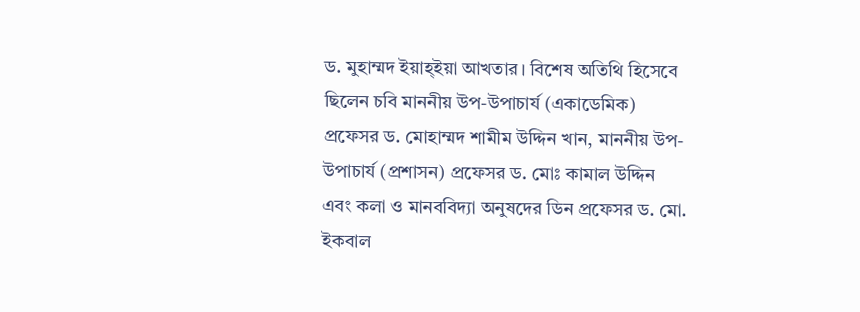ড. মুহাম্মদ ইয়াহ্ইয়া আখতার। বিশেষ অতিথি হিসেবে ছিলেন চবি মাননীয় উপ-উপাচার্য (একাডেমিক) প্রফেসর ড. মোহাম্মদ শামীম উদ্দিন খান, মাননীয় উপ-উপাচার্য (প্রশাসন) প্রফেসর ড. মোঃ কামাল উদ্দিন এবং কলা ও মানববিদ্যা অনুষদের ডিন প্রফেসর ড. মো. ইকবাল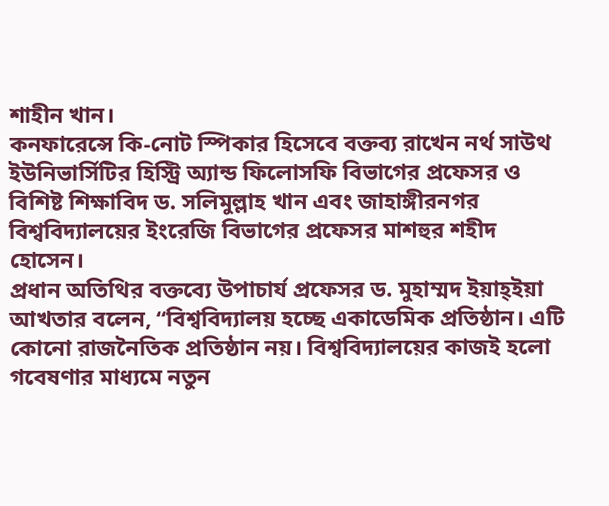শাহীন খান।
কনফারেন্সে কি-নোট স্পিকার হিসেবে বক্তব্য রাখেন নর্থ সাউথ ইউনিভার্সিটির হিস্ট্রি অ্যান্ড ফিলোসফি বিভাগের প্রফেসর ও বিশিষ্ট শিক্ষাবিদ ড. সলিমুল্লাহ খান এবং জাহাঙ্গীরনগর বিশ্ববিদ্যালয়ের ইংরেজি বিভাগের প্রফেসর মাশহুর শহীদ হোসেন।
প্রধান অতিথির বক্তব্যে উপাচার্য প্রফেসর ড. মুহাম্মদ ইয়াহ্ইয়া আখতার বলেন, “বিশ্ববিদ্যালয় হচ্ছে একাডেমিক প্রতিষ্ঠান। এটি কোনো রাজনৈতিক প্রতিষ্ঠান নয়। বিশ্ববিদ্যালয়ের কাজই হলো গবেষণার মাধ্যমে নতুন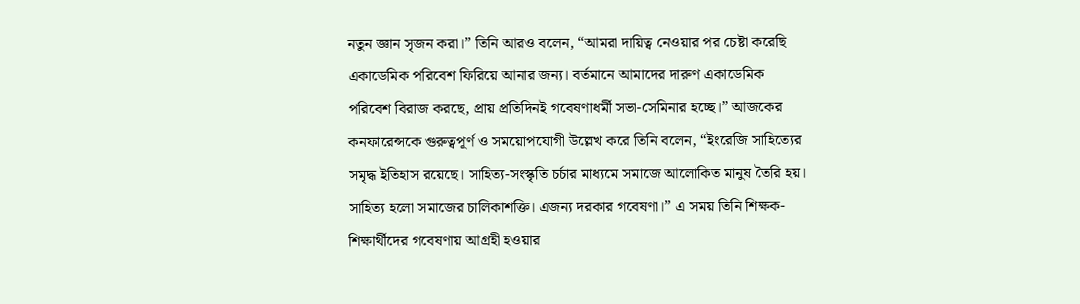নতুন জ্ঞান সৃজন করা।” তিনি আরও বলেন, “আমরা দায়িত্ব নেওয়ার পর চেষ্টা করেছি একাডেমিক পরিবেশ ফিরিয়ে আনার জন্য। বর্তমানে আমাদের দারুণ একাডেমিক পরিবেশ বিরাজ করছে, প্রায় প্রতিদিনই গবেষণাধর্মী সভা-সেমিনার হচ্ছে।” আজকের কনফারেন্সকে গুরুত্বপূর্ণ ও সময়োপযোগী উল্লেখ করে তিনি বলেন, “ইংরেজি সাহিত্যের সমৃদ্ধ ইতিহাস রয়েছে। সাহিত্য-সংস্কৃতি চর্চার মাধ্যমে সমাজে আলোকিত মানুষ তৈরি হয়। সাহিত্য হলো সমাজের চালিকাশক্তি। এজন্য দরকার গবেষণা।” এ সময় তিনি শিক্ষক-শিক্ষার্থীদের গবেষণায় আগ্রহী হওয়ার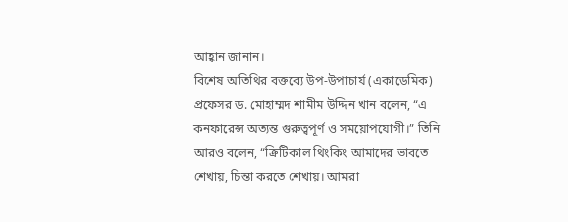আহ্বান জানান।
বিশেষ অতিথির বক্তব্যে উপ-উপাচার্য (একাডেমিক) প্রফেসর ড. মোহাম্মদ শামীম উদ্দিন খান বলেন, “এ কনফারেন্স অত্যন্ত গুরুত্বপূর্ণ ও সময়োপযোগী।” তিনি আরও বলেন, “ক্রিটিকাল থিংকিং আমাদের ভাবতে শেখায়, চিন্তা করতে শেখায়। আমরা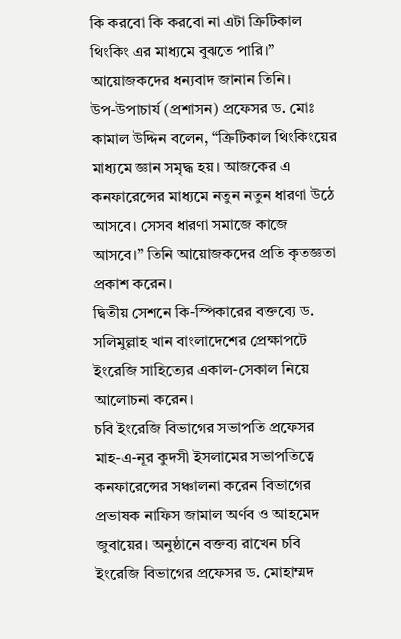কি করবো কি করবো না এটা ক্রিটিকাল থিংকিং এর মাধ্যমে বুঝতে পারি।” আয়োজকদের ধন্যবাদ জানান তিনি।
উপ-উপাচার্য (প্রশাসন) প্রফেসর ড. মোঃ কামাল উদ্দিন বলেন, “ক্রিটিকাল থিংকিংয়ের মাধ্যমে জ্ঞান সমৃদ্ধ হয়। আজকের এ কনফারেন্সের মাধ্যমে নতুন নতুন ধারণা উঠে আসবে। সেসব ধারণা সমাজে কাজে আসবে।” তিনি আয়োজকদের প্রতি কৃতজ্ঞতা প্রকাশ করেন।
দ্বিতীয় সেশনে কি-স্পিকারের বক্তব্যে ড. সলিমুল্লাহ খান বাংলাদেশের প্রেক্ষাপটে ইংরেজি সাহিত্যের একাল-সেকাল নিয়ে আলোচনা করেন।
চবি ইংরেজি বিভাগের সভাপতি প্রফেসর মাহ-এ-নূর কুদসী ইসলামের সভাপতিত্বে কনফারেন্সের সঞ্চালনা করেন বিভাগের প্রভাষক নাফিস জামাল অর্ণব ও আহমেদ জুবায়ের। অনুষ্ঠানে বক্তব্য রাখেন চবি ইংরেজি বিভাগের প্রফেসর ড. মোহাম্মদ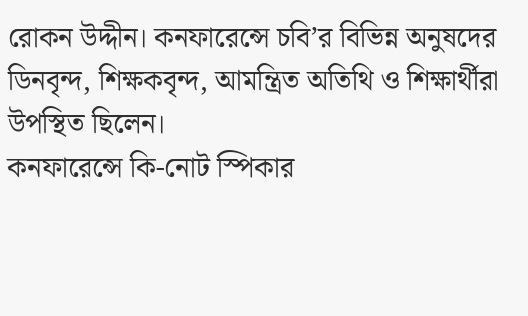রোকন উদ্দীন। কনফারেন্সে চবি’র বিভিন্ন অনুষদের ডিনবৃন্দ, শিক্ষকবৃন্দ, আমন্ত্রিত অতিথি ও শিক্ষার্থীরা উপস্থিত ছিলেন।
কনফারেন্সে কি-নোট স্পিকার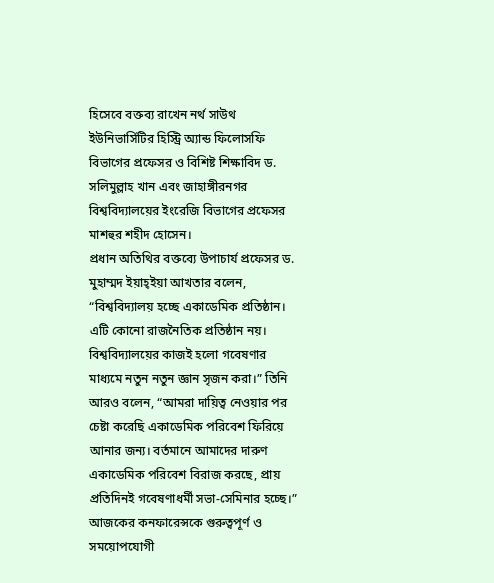হিসেবে বক্তব্য রাখেন নর্থ সাউথ ইউনিভার্সিটির হিস্ট্রি অ্যান্ড ফিলোসফি বিভাগের প্রফেসর ও বিশিষ্ট শিক্ষাবিদ ড. সলিমুল্লাহ খান এবং জাহাঙ্গীরনগর বিশ্ববিদ্যালয়ের ইংরেজি বিভাগের প্রফেসর মাশহুর শহীদ হোসেন।
প্রধান অতিথির বক্তব্যে উপাচার্য প্রফেসর ড. মুহাম্মদ ইয়াহ্ইয়া আখতার বলেন, “বিশ্ববিদ্যালয় হচ্ছে একাডেমিক প্রতিষ্ঠান। এটি কোনো রাজনৈতিক প্রতিষ্ঠান নয়। বিশ্ববিদ্যালয়ের কাজই হলো গবেষণার মাধ্যমে নতুন নতুন জ্ঞান সৃজন করা।” তিনি আরও বলেন, “আমরা দায়িত্ব নেওয়ার পর চেষ্টা করেছি একাডেমিক পরিবেশ ফিরিয়ে আনার জন্য। বর্তমানে আমাদের দারুণ একাডেমিক পরিবেশ বিরাজ করছে, প্রায় প্রতিদিনই গবেষণাধর্মী সভা-সেমিনার হচ্ছে।” আজকের কনফারেন্সকে গুরুত্বপূর্ণ ও সময়োপযোগী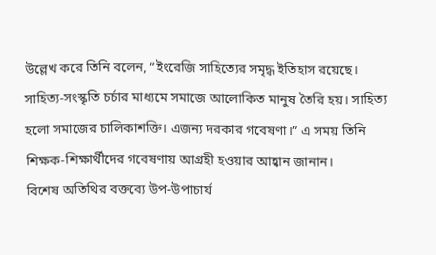উল্লেখ করে তিনি বলেন, “ইংরেজি সাহিত্যের সমৃদ্ধ ইতিহাস রয়েছে। সাহিত্য-সংস্কৃতি চর্চার মাধ্যমে সমাজে আলোকিত মানুষ তৈরি হয়। সাহিত্য হলো সমাজের চালিকাশক্তি। এজন্য দরকার গবেষণা।” এ সময় তিনি শিক্ষক-শিক্ষার্থীদের গবেষণায় আগ্রহী হওয়ার আহ্বান জানান।
বিশেষ অতিথির বক্তব্যে উপ-উপাচার্য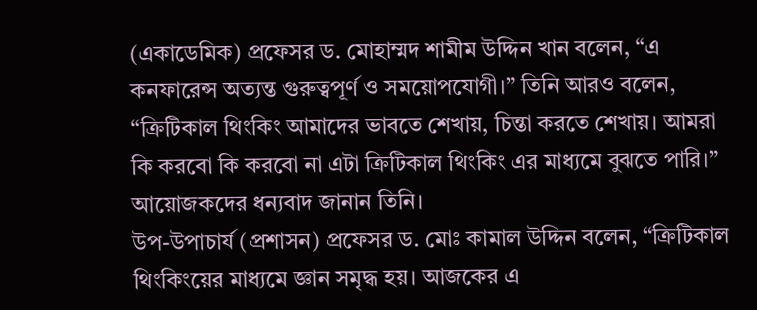(একাডেমিক) প্রফেসর ড. মোহাম্মদ শামীম উদ্দিন খান বলেন, “এ কনফারেন্স অত্যন্ত গুরুত্বপূর্ণ ও সময়োপযোগী।” তিনি আরও বলেন, “ক্রিটিকাল থিংকিং আমাদের ভাবতে শেখায়, চিন্তা করতে শেখায়। আমরা কি করবো কি করবো না এটা ক্রিটিকাল থিংকিং এর মাধ্যমে বুঝতে পারি।” আয়োজকদের ধন্যবাদ জানান তিনি।
উপ-উপাচার্য (প্রশাসন) প্রফেসর ড. মোঃ কামাল উদ্দিন বলেন, “ক্রিটিকাল থিংকিংয়ের মাধ্যমে জ্ঞান সমৃদ্ধ হয়। আজকের এ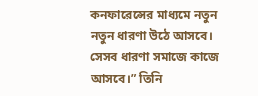কনফারেন্সের মাধ্যমে নতুন নতুন ধারণা উঠে আসবে। সেসব ধারণা সমাজে কাজে আসবে।” তিনি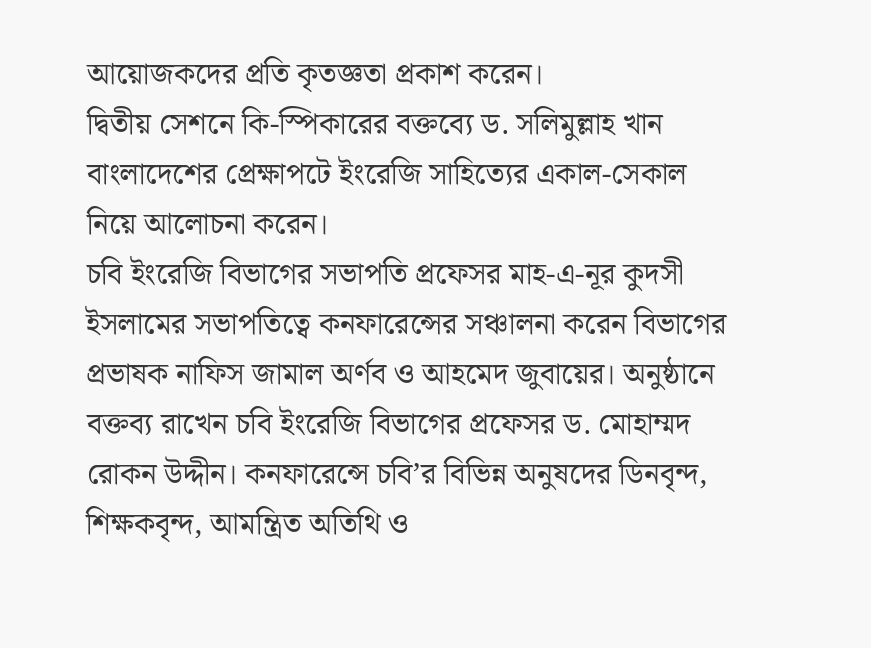আয়োজকদের প্রতি কৃতজ্ঞতা প্রকাশ করেন।
দ্বিতীয় সেশনে কি-স্পিকারের বক্তব্যে ড. সলিমুল্লাহ খান বাংলাদেশের প্রেক্ষাপটে ইংরেজি সাহিত্যের একাল-সেকাল নিয়ে আলোচনা করেন।
চবি ইংরেজি বিভাগের সভাপতি প্রফেসর মাহ-এ-নূর কুদসী ইসলামের সভাপতিত্বে কনফারেন্সের সঞ্চালনা করেন বিভাগের প্রভাষক নাফিস জামাল অর্ণব ও আহমেদ জুবায়ের। অনুষ্ঠানে বক্তব্য রাখেন চবি ইংরেজি বিভাগের প্রফেসর ড. মোহাম্মদ রোকন উদ্দীন। কনফারেন্সে চবি’র বিভিন্ন অনুষদের ডিনবৃন্দ, শিক্ষকবৃন্দ, আমন্ত্রিত অতিথি ও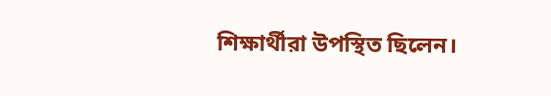শিক্ষার্থীরা উপস্থিত ছিলেন।